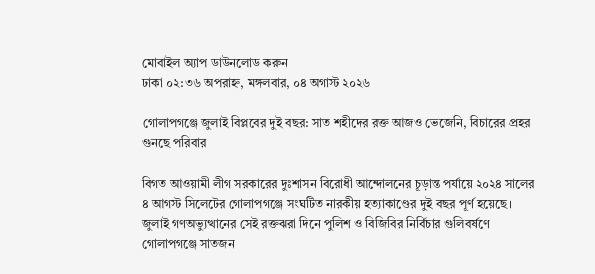মোবাইল অ্যাপ ডাউনলোড করুন
ঢাকা ০২:৩৬ অপরাহ্ন, মঙ্গলবার, ০৪ অগাস্ট ২০২৬

গোলাপগঞ্জে জুলাই বিপ্লবের দুই বছর: সাত শহীদের রক্ত আজও ভেজেনি, বিচারের প্রহর গুনছে পরিবার

বিগত আওয়ামী লীগ সরকারের দুঃশাসন বিরোধী আন্দোলনের চূড়ান্ত পর্যায়ে ২০২৪ সালের ৪ আগস্ট সিলেটের গোলাপগঞ্জে সংঘটিত নারকীয় হত্যাকাণ্ডের দুই বছর পূর্ণ হয়েছে। জুলাই গণঅভ্যুত্থানের সেই রক্তঝরা দিনে পুলিশ ও বিজিবির নির্বিচার গুলিবর্ষণে গোলাপগঞ্জে সাতজন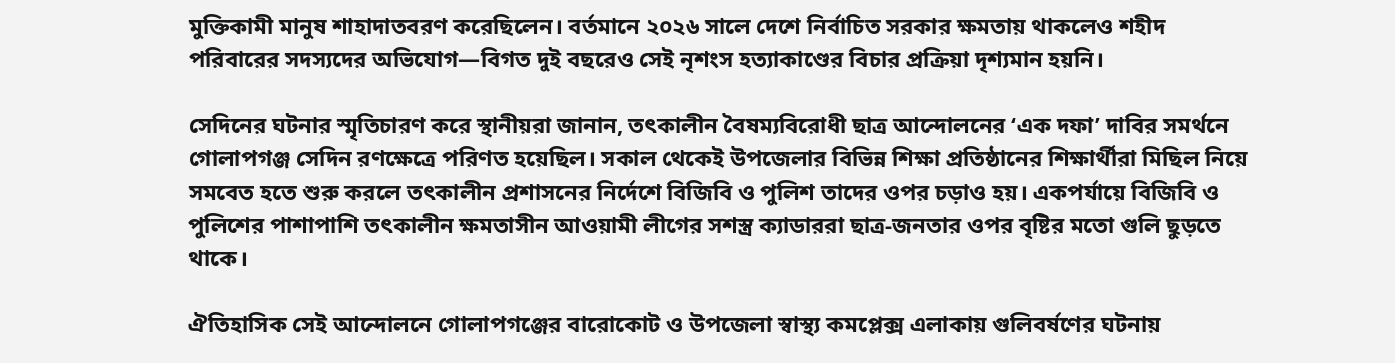মুক্তিকামী মানুষ শাহাদাতবরণ করেছিলেন। বর্তমানে ২০২৬ সালে দেশে নির্বাচিত সরকার ক্ষমতায় থাকলেও শহীদ পরিবারের সদস্যদের অভিযোগ—বিগত দুই বছরেও সেই নৃশংস হত্যাকাণ্ডের বিচার প্রক্রিয়া দৃশ্যমান হয়নি।

সেদিনের ঘটনার স্মৃতিচারণ করে স্থানীয়রা জানান, তৎকালীন বৈষম্যবিরোধী ছাত্র আন্দোলনের ‘এক দফা’ দাবির সমর্থনে গোলাপগঞ্জ সেদিন রণক্ষেত্রে পরিণত হয়েছিল। সকাল থেকেই উপজেলার বিভিন্ন শিক্ষা প্রতিষ্ঠানের শিক্ষার্থীরা মিছিল নিয়ে সমবেত হতে শুরু করলে তৎকালীন প্রশাসনের নির্দেশে বিজিবি ও পুলিশ তাদের ওপর চড়াও হয়। একপর্যায়ে বিজিবি ও পুলিশের পাশাপাশি তৎকালীন ক্ষমতাসীন আওয়ামী লীগের সশস্ত্র ক্যাডাররা ছাত্র-জনতার ওপর বৃষ্টির মতো গুলি ছুড়তে থাকে।

ঐতিহাসিক সেই আন্দোলনে গোলাপগঞ্জের বারোকোট ও উপজেলা স্বাস্থ্য কমপ্লেক্স এলাকায় গুলিবর্ষণের ঘটনায়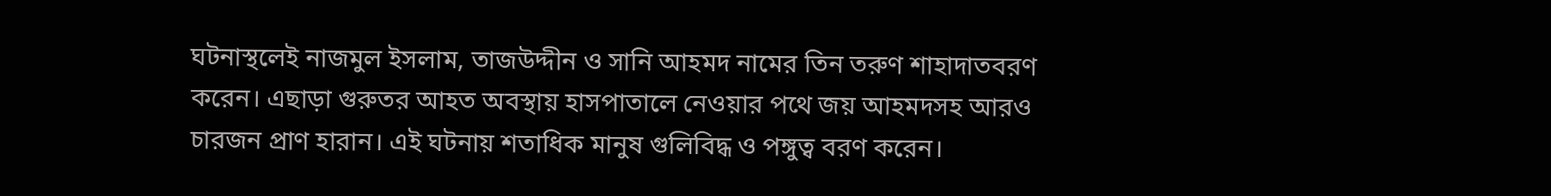ঘটনাস্থলেই নাজমুল ইসলাম, তাজউদ্দীন ও সানি আহমদ নামের তিন তরুণ শাহাদাতবরণ করেন। এছাড়া গুরুতর আহত অবস্থায় হাসপাতালে নেওয়ার পথে জয় আহমদসহ আরও চারজন প্রাণ হারান। এই ঘটনায় শতাধিক মানুষ গুলিবিদ্ধ ও পঙ্গুত্ব বরণ করেন।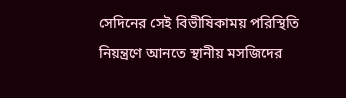সেদিনের সেই বিভীষিকাময় পরিস্থিতি নিয়ন্ত্রণে আনতে স্থানীয় মসজিদের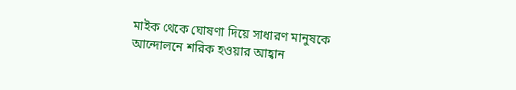মাইক থেকে ঘোষণা দিয়ে সাধারণ মানুষকে আন্দোলনে শরিক হওয়ার আহ্বান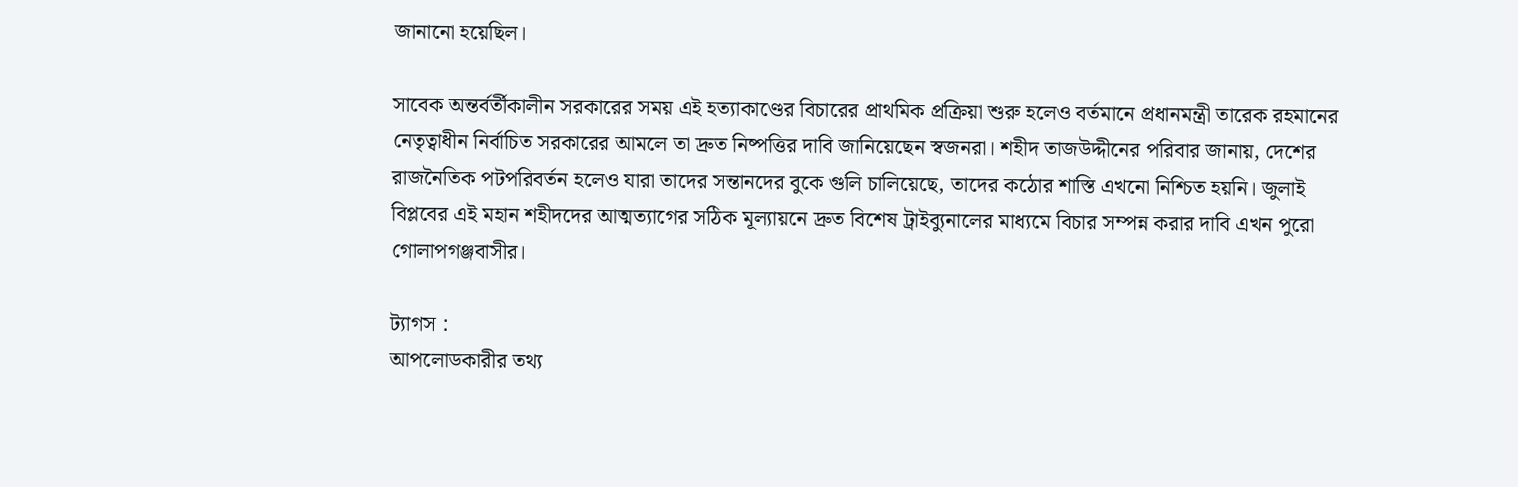জানানো হয়েছিল।

সাবেক অন্তর্বর্তীকালীন সরকারের সময় এই হত্যাকাণ্ডের বিচারের প্রাথমিক প্রক্রিয়া শুরু হলেও বর্তমানে প্রধানমন্ত্রী তারেক রহমানের নেতৃত্বাধীন নির্বাচিত সরকারের আমলে তা দ্রুত নিষ্পত্তির দাবি জানিয়েছেন স্বজনরা। শহীদ তাজউদ্দীনের পরিবার জানায়, দেশের রাজনৈতিক পটপরিবর্তন হলেও যারা তাদের সন্তানদের বুকে গুলি চালিয়েছে, তাদের কঠোর শাস্তি এখনো নিশ্চিত হয়নি। জুলাই বিপ্লবের এই মহান শহীদদের আত্মত্যাগের সঠিক মূল্যায়নে দ্রুত বিশেষ ট্রাইব্যুনালের মাধ্যমে বিচার সম্পন্ন করার দাবি এখন পুরো গোলাপগঞ্জবাসীর।

ট্যাগস :
আপলোডকারীর তথ্য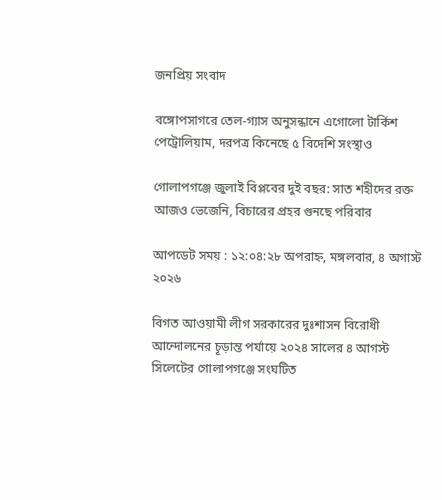জনপ্রিয় সংবাদ

বঙ্গোপসাগরে তেল-গ্যাস অনুসন্ধানে এগোলো টার্কিশ পেট্রোলিয়াম, দরপত্র কিনেছে ৫ বিদেশি সংস্থাও

গোলাপগঞ্জে জুলাই বিপ্লবের দুই বছর: সাত শহীদের রক্ত আজও ভেজেনি, বিচারের প্রহর গুনছে পরিবার

আপডেট সময় : ১২:০৪:২৮ অপরাহ্ন, মঙ্গলবার, ৪ অগাস্ট ২০২৬

বিগত আওয়ামী লীগ সরকারের দুঃশাসন বিরোধী আন্দোলনের চূড়ান্ত পর্যায়ে ২০২৪ সালের ৪ আগস্ট সিলেটের গোলাপগঞ্জে সংঘটিত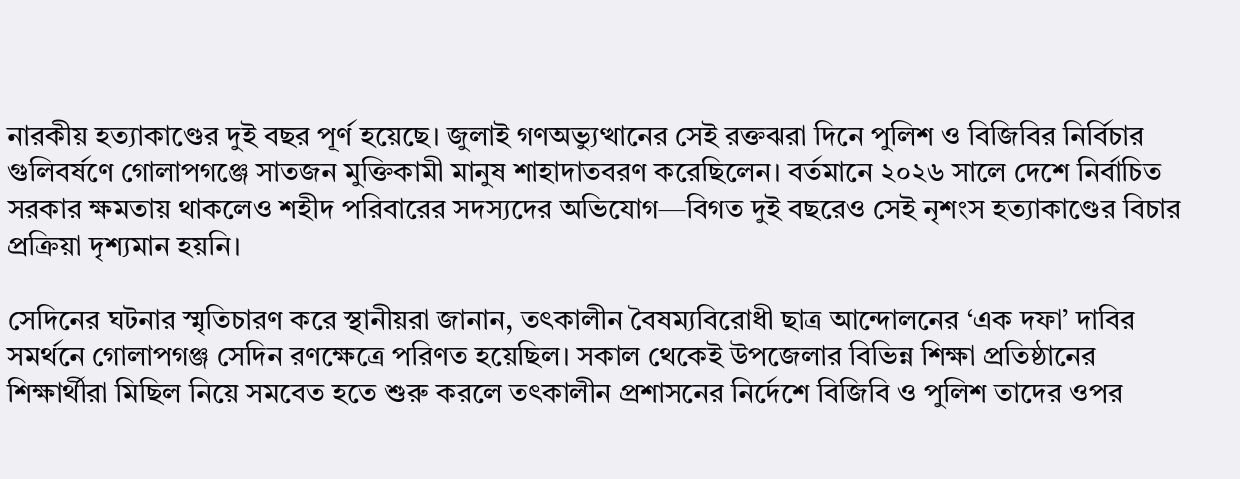নারকীয় হত্যাকাণ্ডের দুই বছর পূর্ণ হয়েছে। জুলাই গণঅভ্যুত্থানের সেই রক্তঝরা দিনে পুলিশ ও বিজিবির নির্বিচার গুলিবর্ষণে গোলাপগঞ্জে সাতজন মুক্তিকামী মানুষ শাহাদাতবরণ করেছিলেন। বর্তমানে ২০২৬ সালে দেশে নির্বাচিত সরকার ক্ষমতায় থাকলেও শহীদ পরিবারের সদস্যদের অভিযোগ—বিগত দুই বছরেও সেই নৃশংস হত্যাকাণ্ডের বিচার প্রক্রিয়া দৃশ্যমান হয়নি।

সেদিনের ঘটনার স্মৃতিচারণ করে স্থানীয়রা জানান, তৎকালীন বৈষম্যবিরোধী ছাত্র আন্দোলনের ‘এক দফা’ দাবির সমর্থনে গোলাপগঞ্জ সেদিন রণক্ষেত্রে পরিণত হয়েছিল। সকাল থেকেই উপজেলার বিভিন্ন শিক্ষা প্রতিষ্ঠানের শিক্ষার্থীরা মিছিল নিয়ে সমবেত হতে শুরু করলে তৎকালীন প্রশাসনের নির্দেশে বিজিবি ও পুলিশ তাদের ওপর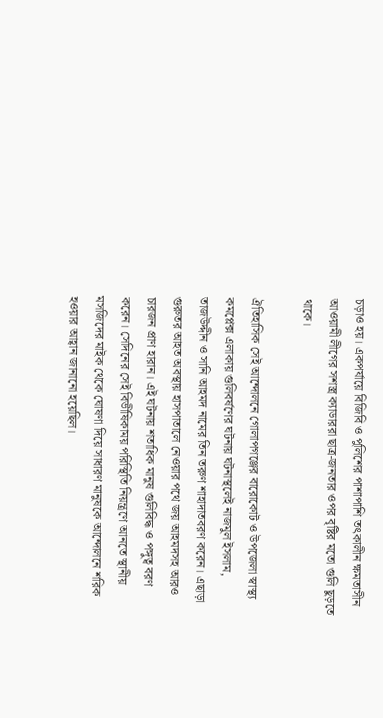চড়াও হয়। একপর্যায়ে বিজিবি ও পুলিশের পাশাপাশি তৎকালীন ক্ষমতাসীন আওয়ামী লীগের সশস্ত্র ক্যাডাররা ছাত্র-জনতার ওপর বৃষ্টির মতো গুলি ছুড়তে থাকে।

ঐতিহাসিক সেই আন্দোলনে গোলাপগঞ্জের বারোকোট ও উপজেলা স্বাস্থ্য কমপ্লেক্স এলাকায় গুলিবর্ষণের ঘটনায় ঘটনাস্থলেই নাজমুল ইসলাম, তাজউদ্দীন ও সানি আহমদ নামের তিন তরুণ শাহাদাতবরণ করেন। এছাড়া গুরুতর আহত অবস্থায় হাসপাতালে নেওয়ার পথে জয় আহমদসহ আরও চারজন প্রাণ হারান। এই ঘটনায় শতাধিক মানুষ গুলিবিদ্ধ ও পঙ্গুত্ব বরণ করেন। সেদিনের সেই বিভীষিকাময় পরিস্থিতি নিয়ন্ত্রণে আনতে স্থানীয় মসজিদের মাইক থেকে ঘোষণা দিয়ে সাধারণ মানুষকে আন্দোলনে শরিক হওয়ার আহ্বান জানানো হয়েছিল।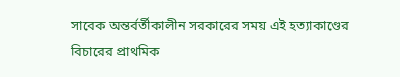সাবেক অন্তর্বর্তীকালীন সরকারের সময় এই হত্যাকাণ্ডের বিচারের প্রাথমিক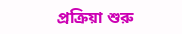প্রক্রিয়া শুরু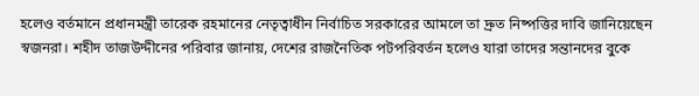হলেও বর্তমানে প্রধানমন্ত্রী তারেক রহমানের নেতৃত্বাধীন নির্বাচিত সরকারের আমলে তা দ্রুত নিষ্পত্তির দাবি জানিয়েছেন স্বজনরা। শহীদ তাজউদ্দীনের পরিবার জানায়, দেশের রাজনৈতিক পটপরিবর্তন হলেও যারা তাদের সন্তানদের বুকে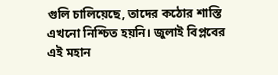গুলি চালিয়েছে, তাদের কঠোর শাস্তি এখনো নিশ্চিত হয়নি। জুলাই বিপ্লবের এই মহান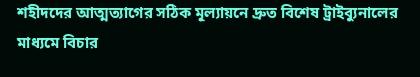শহীদদের আত্মত্যাগের সঠিক মূল্যায়নে দ্রুত বিশেষ ট্রাইব্যুনালের মাধ্যমে বিচার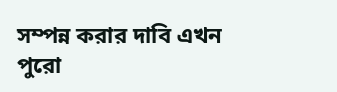সম্পন্ন করার দাবি এখন পুরো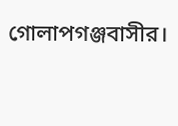গোলাপগঞ্জবাসীর।